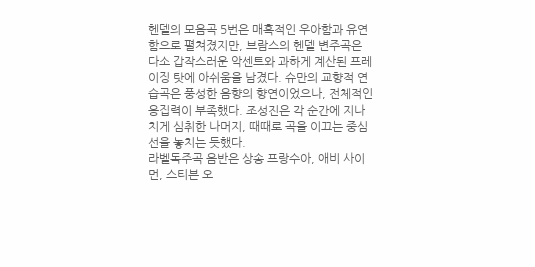헨델의 모음곡 5번은 매혹적인 우아함과 유연함으로 펼쳐졌지만, 브람스의 헨델 변주곡은 다소 갑작스러운 악센트와 과하게 계산된 프레이징 탓에 아쉬움을 남겼다. 슈만의 교향적 연습곡은 풍성한 음향의 향연이었으나, 전체적인 응집력이 부족했다. 조성진은 각 순간에 지나치게 심취한 나머지, 때때로 곡을 이끄는 중심선을 놓치는 듯했다.
라벨독주곡 음반은 상송 프랑수아, 애비 사이먼, 스티븐 오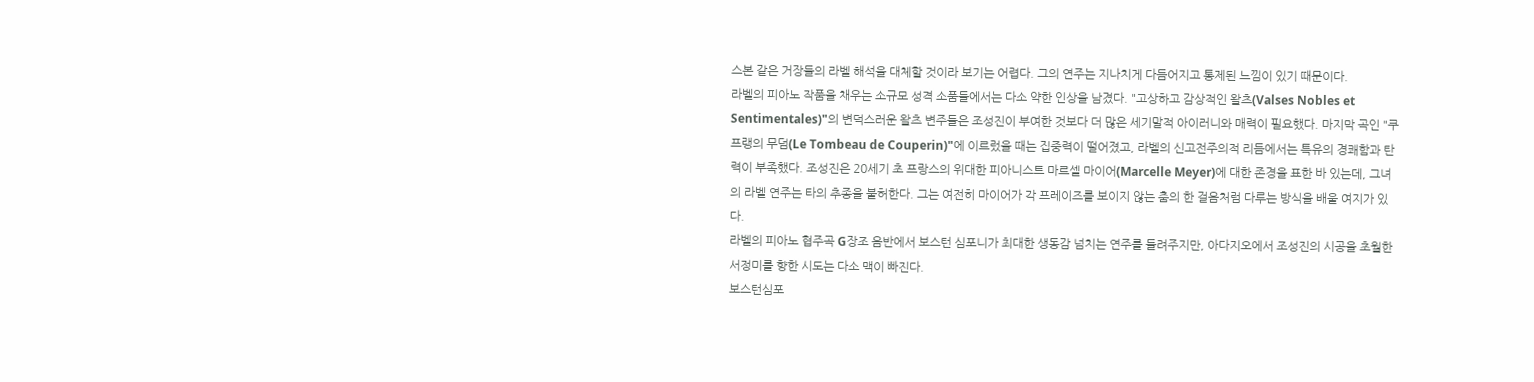스본 같은 거장들의 라벨 해석을 대체할 것이라 보기는 어렵다. 그의 연주는 지나치게 다듬어지고 통제된 느낌이 있기 때문이다.
라벨의 피아노 작품을 채우는 소규모 성격 소품들에서는 다소 약한 인상을 남겼다. "고상하고 감상적인 왈츠(Valses Nobles et Sentimentales)"의 변덕스러운 왈츠 변주들은 조성진이 부여한 것보다 더 많은 세기말적 아이러니와 매력이 필요했다. 마지막 곡인 "쿠프랭의 무덤(Le Tombeau de Couperin)"에 이르렀을 때는 집중력이 떨어졌고, 라벨의 신고전주의적 리듬에서는 특유의 경쾌함과 탄력이 부족했다. 조성진은 20세기 초 프랑스의 위대한 피아니스트 마르셀 마이어(Marcelle Meyer)에 대한 존경을 표한 바 있는데, 그녀의 라벨 연주는 타의 추종을 불허한다. 그는 여전히 마이어가 각 프레이즈를 보이지 않는 춤의 한 걸음처럼 다루는 방식을 배울 여지가 있다.
라벨의 피아노 협주곡 G장조 음반에서 보스턴 심포니가 최대한 생동감 넘치는 연주를 들려주지만, 아다지오에서 조성진의 시공을 초월한 서정미를 향한 시도는 다소 맥이 빠진다.
보스턴심포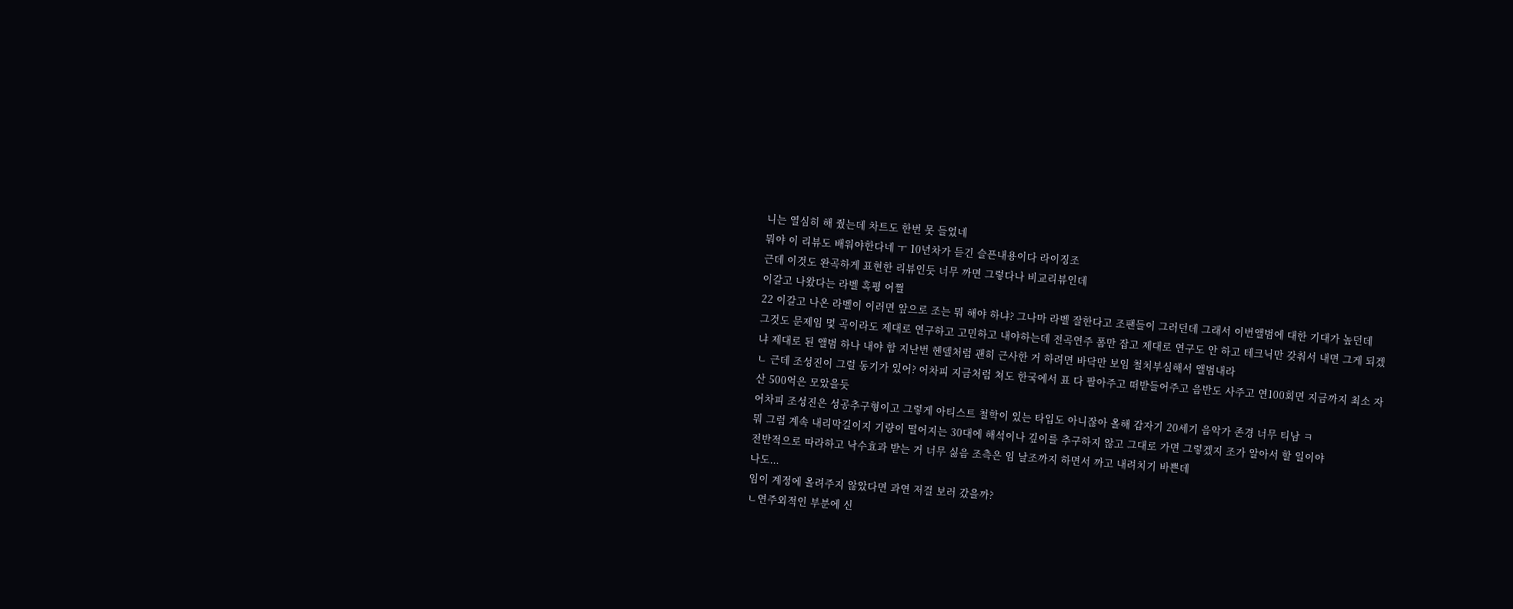니는 열심히 해 줬는데 차트도 한번 못 들었네
뭐야 이 리뷰도 배워야한다네 ㅜ 10년차가 듣긴 슬픈내용이다 라이징조
근데 이것도 완곡하게 표현한 리뷰인듯 너무 까면 그렇다나 비교리뷰인데
이갈고 나왔다는 라벨 혹평 어쩔
22 이갈고 나온 라벨이 이러면 앞으로 조는 뭐 해야 하냐? 그나마 라벨 잘한다고 조팬들이 그러던데 그래서 이번앨범에 대한 기대가 높던데
그것도 문제임 멏 곡이라도 제대로 연구하고 고민하고 내야하는데 전곡연주 폼만 잡고 제대로 연구도 안 하고 테크닉만 갖춰서 내면 그게 되겠냐 제대로 된 앨범 하나 내야 함 지난번 헨델처럼 괜히 근사한 거 하려면 바닥만 보임 철치부심해서 앨범내라
ㄴ 근데 조성진이 그럴 동기가 있어? 어차피 지금처럼 쳐도 한국에서 표 다 팔아주고 떠받들어주고 음반도 사주고 연100회면 지금까지 최소 자산 500억은 모았을듯
어차피 조성진은 성공추구형이고 그렇게 아티스트 철학이 있는 타입도 아니잖아 올해 갑자기 20세기 음악가 존경 너무 티남 ㅋ
뭐 그럼 계속 내리막길이지 기량이 떨어지는 30대에 해석이나 깊이를 추구하지 않고 그대로 가면 그렇겠지 조가 알아서 할 일이야
전반적으로 따라하고 낙수효과 받는 거 너무 싫음 조측은 임 날조까지 하면서 까고 내려치기 바쁜데
나도...
임이 계정에 올려주지 않았다면 과연 저걸 보러 갔을까?
ㄴ연주외적인 부분에 신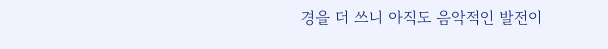경을 더 쓰니 아직도 음악적인 발전이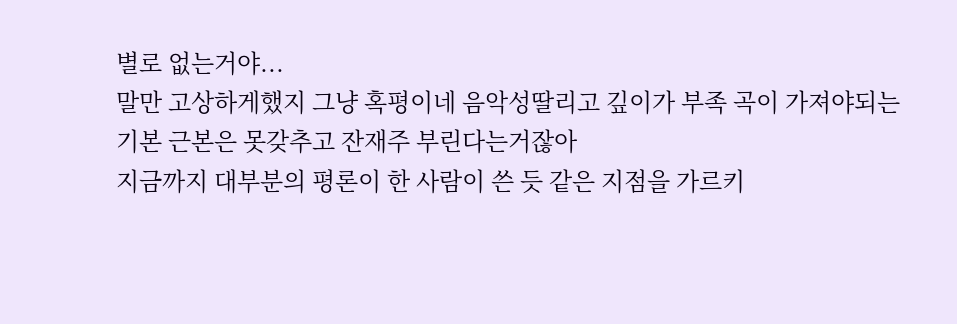별로 없는거야...
말만 고상하게했지 그냥 혹평이네 음악성딸리고 깊이가 부족 곡이 가져야되는 기본 근본은 못갖추고 잔재주 부린다는거잖아
지금까지 대부분의 평론이 한 사람이 쓴 듯 같은 지점을 가르키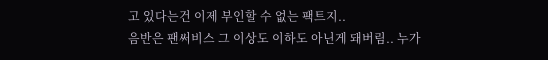고 있다는건 이제 부인할 수 없는 팩트지..
음반은 팬써비스 그 이상도 이하도 아닌게 돼버림.. 누가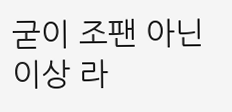굳이 조팬 아닌 이상 라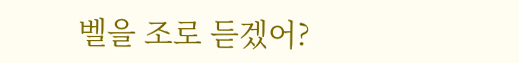벨을 조로 듣겠어?